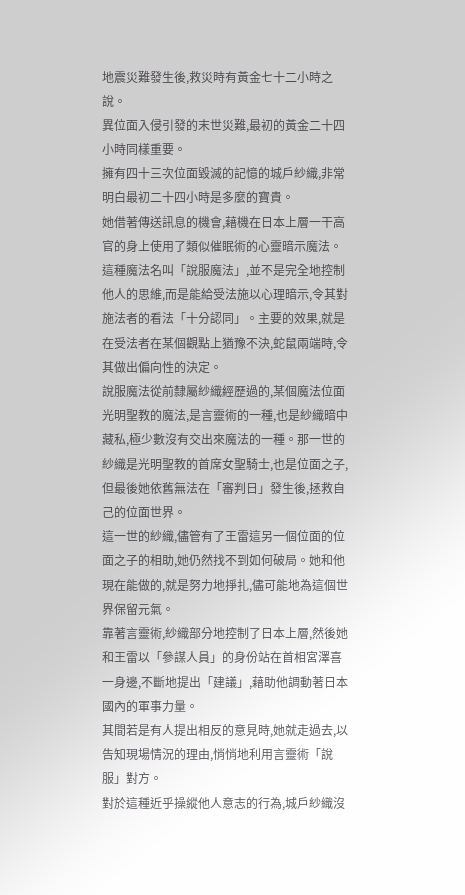地震災難發生後,救災時有黃金七十二小時之說。
異位面入侵引發的末世災難,最初的黃金二十四小時同樣重要。
擁有四十三次位面毀滅的記憶的城戶紗織,非常明白最初二十四小時是多麼的寶貴。
她借著傳送訊息的機會,藉機在日本上層一干高官的身上使用了類似催眠術的心靈暗示魔法。
這種魔法名叫「說服魔法」,並不是完全地控制他人的思維,而是能給受法施以心理暗示,令其對施法者的看法「十分認同」。主要的效果,就是在受法者在某個觀點上猶豫不決,蛇鼠兩端時,令其做出偏向性的決定。
說服魔法從前隸屬紗織經歷過的,某個魔法位面光明聖教的魔法,是言靈術的一種,也是紗織暗中藏私,極少數沒有交出來魔法的一種。那一世的紗織是光明聖教的首席女聖騎士,也是位面之子,但最後她依舊無法在「審判日」發生後,拯救自己的位面世界。
這一世的紗織,儘管有了王雷這另一個位面的位面之子的相助,她仍然找不到如何破局。她和他現在能做的,就是努力地掙扎,儘可能地為這個世界保留元氣。
靠著言靈術,紗織部分地控制了日本上層,然後她和王雷以「參謀人員」的身份站在首相宮澤喜一身邊,不斷地提出「建議」,藉助他調動著日本國內的軍事力量。
其間若是有人提出相反的意見時,她就走過去,以告知現場情況的理由,悄悄地利用言靈術「說服」對方。
對於這種近乎操縱他人意志的行為,城戶紗織沒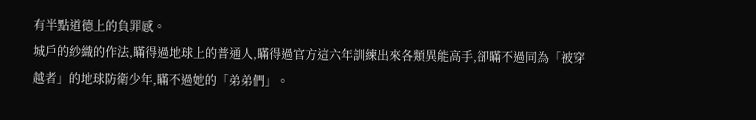有半點道德上的負罪感。
城戶的紗織的作法,瞞得過地球上的普通人,瞞得過官方這六年訓練出來各類異能高手,卻瞞不過同為「被穿越者」的地球防衛少年,瞞不過她的「弟弟們」。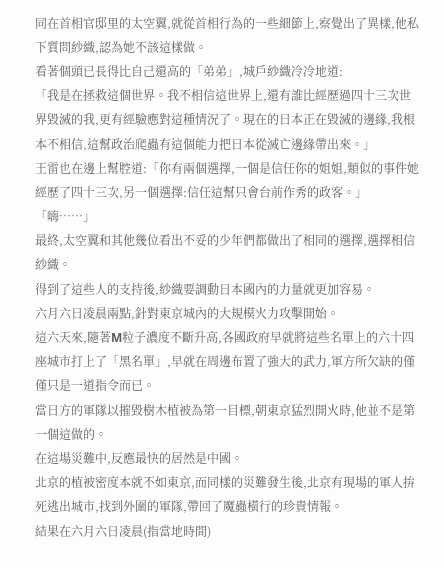同在首相官邸里的太空翼,就從首相行為的一些細節上,察覺出了異樣,他私下質問紗織,認為她不該這樣做。
看著個頭已長得比自己還高的「弟弟」,城戶紗織冷冷地道:
「我是在拯救這個世界。我不相信這世界上,還有誰比經歷過四十三次世界毀滅的我,更有經驗應對這種情況了。現在的日本正在毀滅的邊緣,我根本不相信,這幫政治爬蟲有這個能力把日本從滅亡邊緣帶出來。」
王雷也在邊上幫腔道:「你有兩個選擇,一個是信任你的姐姐,類似的事件她經歷了四十三次,另一個選擇:信任這幫只會台前作秀的政客。」
「嗨……」
最終,太空翼和其他幾位看出不妥的少年們都做出了相同的選擇,選擇相信紗織。
得到了這些人的支持後,紗織要調動日本國內的力量就更加容易。
六月六日凌晨兩點,針對東京城內的大規模火力攻擊開始。
這六天來,隨著M粒子濃度不斷升高,各國政府早就將這些名單上的六十四座城市打上了「黑名單」,早就在周邊布置了強大的武力,軍方所欠缺的僅僅只是一道指令而已。
當日方的軍隊以摧毀樹木植被為第一目標,朝東京猛烈開火時,他並不是第一個這做的。
在這場災難中,反應最快的居然是中國。
北京的植被密度本就不如東京,而同樣的災難發生後,北京有現場的軍人拚死逃出城市,找到外圍的軍隊,帶回了魔蟲橫行的珍貴情報。
結果在六月六日凌晨(指當地時間)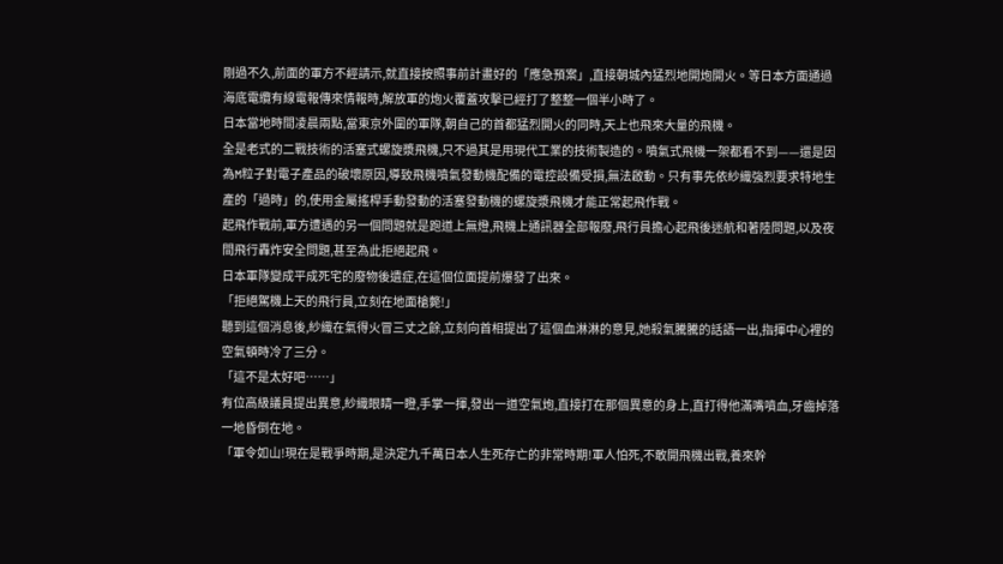剛過不久,前面的軍方不經請示,就直接按照事前計畫好的「應急預案」,直接朝城內猛烈地開炮開火。等日本方面通過海底電纜有線電報傳來情報時,解放軍的炮火覆蓋攻擊已經打了整整一個半小時了。
日本當地時間凌晨兩點,當東京外圍的軍隊,朝自己的首都猛烈開火的同時,天上也飛來大量的飛機。
全是老式的二戰技術的活塞式螺旋漿飛機,只不過其是用現代工業的技術製造的。噴氣式飛機一架都看不到——還是因為M粒子對電子產品的破壞原因,導致飛機噴氣發動機配備的電控設備受損,無法啟動。只有事先依紗織強烈要求特地生產的「過時」的,使用金屬搖桿手動發動的活塞發動機的螺旋漿飛機才能正常起飛作戰。
起飛作戰前,軍方遭遇的另一個問題就是跑道上無燈,飛機上通訊器全部報廢,飛行員擔心起飛後迷航和著陸問題,以及夜間飛行轟炸安全問題,甚至為此拒絕起飛。
日本軍隊變成平成死宅的廢物後遺症,在這個位面提前爆發了出來。
「拒絕駕機上天的飛行員,立刻在地面槍斃!」
聽到這個消息後,紗織在氣得火冒三丈之餘,立刻向首相提出了這個血淋淋的意見,她殺氣騰騰的話語一出,指揮中心裡的空氣頓時冷了三分。
「這不是太好吧……」
有位高級議員提出異意,紗織眼睛一瞪,手掌一揮,發出一道空氣炮,直接打在那個異意的身上,直打得他滿嘴噴血,牙齒掉落一地昏倒在地。
「軍令如山!現在是戰爭時期,是決定九千萬日本人生死存亡的非常時期!軍人怕死,不敢開飛機出戰,養來幹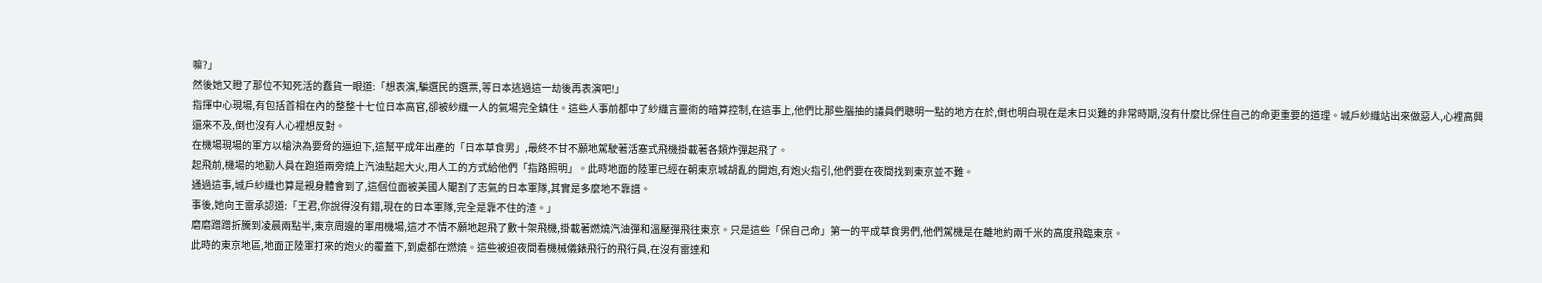嘛?」
然後她又瞪了那位不知死活的蠢貨一眼道:「想表演,騙選民的選票,等日本逃過這一劫後再表演吧!」
指揮中心現場,有包括首相在內的整整十七位日本高官,卻被紗織一人的氣場完全鎮住。這些人事前都中了紗織言靈術的暗算控制,在這事上,他們比那些腦抽的議員們聰明一點的地方在於,倒也明白現在是末日災難的非常時期,沒有什麼比保住自己的命更重要的道理。城戶紗織站出來做惡人,心裡高興還來不及,倒也沒有人心裡想反對。
在機場現場的軍方以槍決為要脅的逼迫下,這幫平成年出產的「日本草食男」,最終不甘不願地駕駛著活塞式飛機掛載著各類炸彈起飛了。
起飛前,機場的地勤人員在跑道兩旁燒上汽油點起大火,用人工的方式給他們「指路照明」。此時地面的陸軍已經在朝東京城胡亂的開炮,有炮火指引,他們要在夜間找到東京並不難。
通過這事,城戶紗織也算是親身體會到了,這個位面被美國人閹割了志氣的日本軍隊,其實是多麼地不靠譜。
事後,她向王雷承認道:「王君,你說得沒有錯,現在的日本軍隊,完全是靠不住的渣。」
磨磨蹭蹭折騰到凌晨兩點半,東京周邊的軍用機場,這才不情不願地起飛了數十架飛機,掛載著燃燒汽油彈和溫壓彈飛往東京。只是這些「保自己命」第一的平成草食男們,他們駕機是在離地約兩千米的高度飛臨東京。
此時的東京地區,地面正陸軍打來的炮火的覆蓋下,到處都在燃燒。這些被迫夜間看機械儀錶飛行的飛行員,在沒有雷達和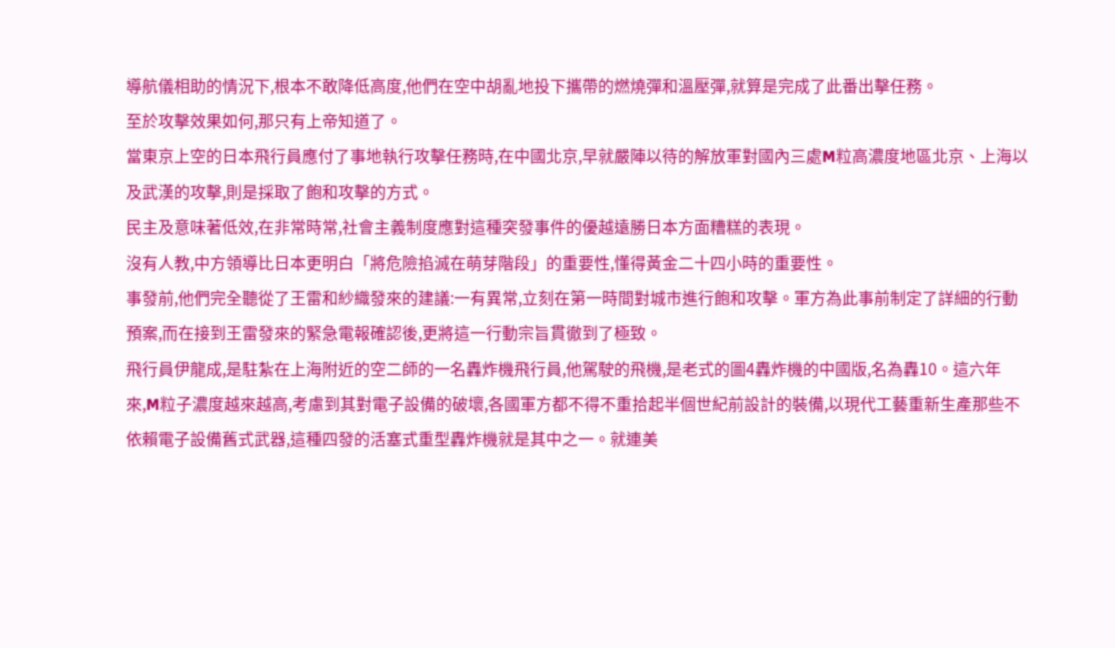導航儀相助的情況下,根本不敢降低高度,他們在空中胡亂地投下攜帶的燃燒彈和溫壓彈,就算是完成了此番出擊任務。
至於攻擊效果如何,那只有上帝知道了。
當東京上空的日本飛行員應付了事地執行攻擊任務時,在中國北京,早就嚴陣以待的解放軍對國內三處M粒高濃度地區北京、上海以及武漢的攻擊,則是採取了飽和攻擊的方式。
民主及意味著低效,在非常時常,社會主義制度應對這種突發事件的優越遠勝日本方面糟糕的表現。
沒有人教,中方領導比日本更明白「將危險掐滅在萌芽階段」的重要性,懂得黃金二十四小時的重要性。
事發前,他們完全聽從了王雷和紗織發來的建議:一有異常,立刻在第一時間對城市進行飽和攻擊。軍方為此事前制定了詳細的行動預案,而在接到王雷發來的緊急電報確認後,更將這一行動宗旨貫徹到了極致。
飛行員伊龍成,是駐紮在上海附近的空二師的一名轟炸機飛行員,他駕駛的飛機,是老式的圖4轟炸機的中國版,名為轟10。這六年來,M粒子濃度越來越高,考慮到其對電子設備的破壞,各國軍方都不得不重拾起半個世紀前設計的裝備,以現代工藝重新生產那些不依賴電子設備舊式武器,這種四發的活塞式重型轟炸機就是其中之一。就連美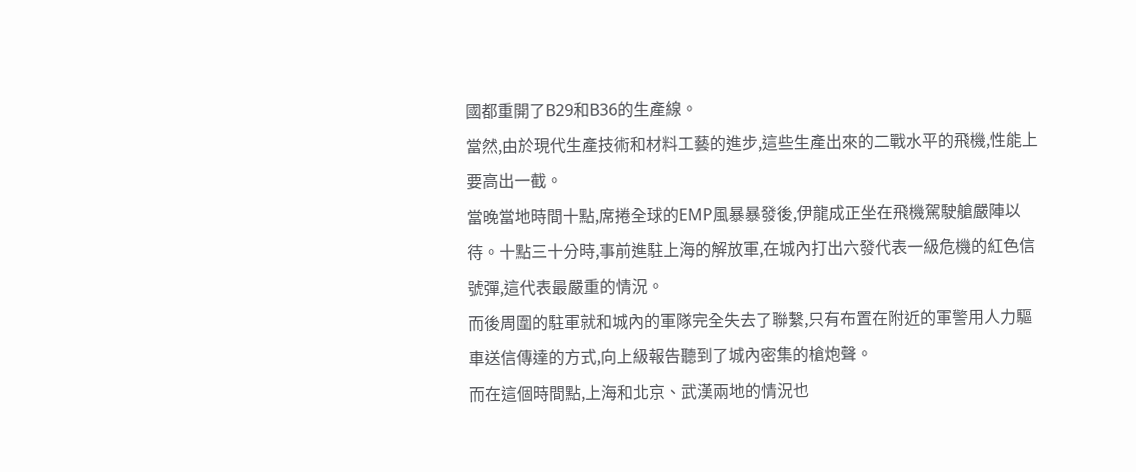國都重開了B29和B36的生產線。
當然,由於現代生產技術和材料工藝的進步,這些生產出來的二戰水平的飛機,性能上要高出一截。
當晚當地時間十點,席捲全球的EMP風暴暴發後,伊龍成正坐在飛機駕駛艙嚴陣以待。十點三十分時,事前進駐上海的解放軍,在城內打出六發代表一級危機的紅色信號彈,這代表最嚴重的情況。
而後周圍的駐軍就和城內的軍隊完全失去了聯繫,只有布置在附近的軍警用人力驅車送信傳達的方式,向上級報告聽到了城內密集的槍炮聲。
而在這個時間點,上海和北京、武漢兩地的情況也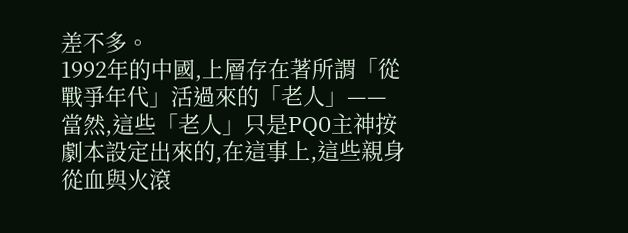差不多。
1992年的中國,上層存在著所謂「從戰爭年代」活過來的「老人」——當然,這些「老人」只是PQ0主神按劇本設定出來的,在這事上,這些親身從血與火滾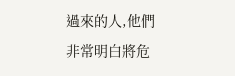過來的人,他們非常明白將危